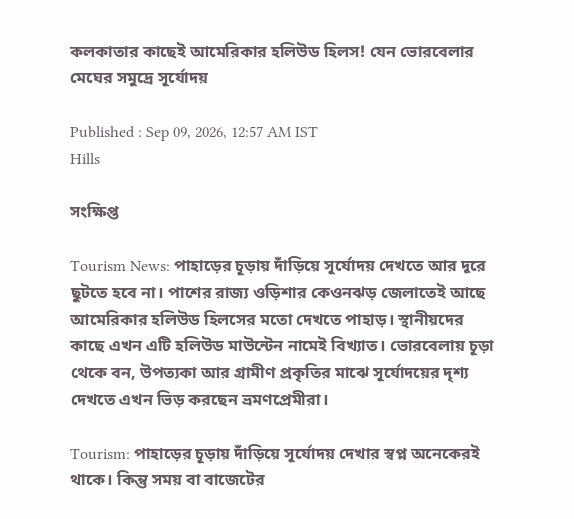কলকাতার কাছেই আমেরিকার হলিউড হিলস! যেন ভোরবেলার মেঘের সমুদ্রে সূর্যোদয়

Published : Sep 09, 2026, 12:57 AM IST
Hills

সংক্ষিপ্ত

Tourism News: পাহাড়ের চূড়ায় দাঁড়িয়ে সূর্যোদয় দেখতে আর দূরে ছুটতে হবে না। পাশের রাজ্য ওড়িশার কেওনঝড় জেলাতেই আছে আমেরিকার হলিউড হিলসের মতো দেখতে পাহাড়। স্থানীয়দের কাছে এখন এটি হলিউড মাউন্টেন নামেই বিখ্যাত। ভোরবেলায় চূড়া থেকে বন, উপত্যকা আর গ্রামীণ প্রকৃতির মাঝে সূর্যোদয়ের দৃশ্য দেখতে এখন ভিড় করছেন ভ্রমণপ্রেমীরা।

Tourism: পাহাড়ের চূড়ায় দাঁড়িয়ে সূর্যোদয় দেখার স্বপ্ন অনেকেরই থাকে। কিন্তু সময় বা বাজেটের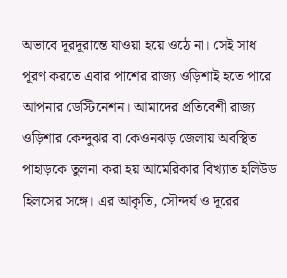অভাবে দূরদূরান্তে যাওয়া হয়ে ওঠে না। সেই সাধ পূরণ করতে এবার পাশের রাজ্য ওড়িশাই হতে পারে আপনার ডেস্টিনেশন। আমাদের প্রতিবেশী রাজ্য ওড়িশার কেন্দুঝর বা কেওনঝড় জেলায় অবস্থিত পাহাড়কে তুলনা করা হয় আমেরিকার বিখ্যাত হলিউড হিলসের সঙ্গে। এর আকৃতি, সৌন্দর্য ও দূরের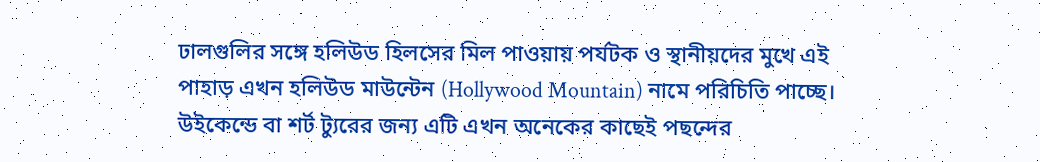ঢালগুলির সঙ্গে হলিউড হিলসের মিল পাওয়ায় পর্যটক ও স্থানীয়দের মুখে এই পাহাড় এখন হলিউড মাউন্টেন (Hollywood Mountain) নামে পরিচিতি পাচ্ছে। উইকেন্ডে বা শর্ট ট্যুরের জন্য এটি এখন অনেকের কাছেই পছন্দের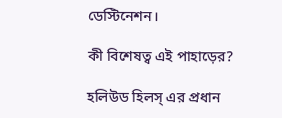ডেস্টিনেশন।

কী বিশেষত্ব এই পাহাড়ের?

হলিউড হিলস্ এর প্রধান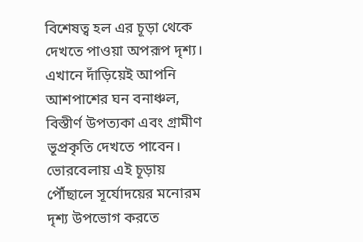বিশেষত্ব হল এর চূড়া থেকে দেখতে পাওয়া অপরূপ দৃশ্য। এখানে দাঁড়িয়েই আপনি আশপাশের ঘন বনাঞ্চল, বিস্তীর্ণ উপত্যকা এবং গ্রামীণ ভূপ্রকৃতি দেখতে পাবেন। ভোরবেলায় এই চূড়ায় পৌঁছালে সূর্যোদয়ের মনোরম দৃশ্য উপভোগ করতে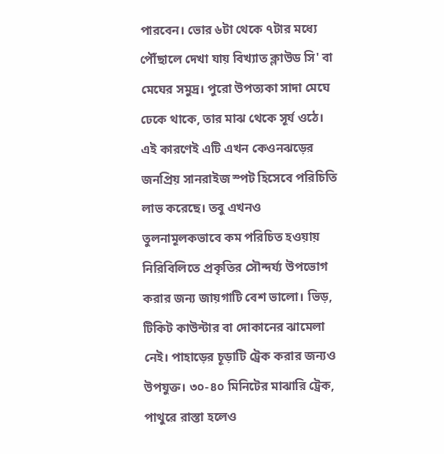পারবেন। ভোর ৬টা থেকে ৭টার মধ্যে পৌঁছালে দেখা যায় বিখ্যাত ক্লাউড সি' বা মেঘের সমুদ্র। পুরো উপত্যকা সাদা মেঘে ঢেকে থাকে, তার মাঝ থেকে সূর্য ওঠে। এই কারণেই এটি এখন কেওনঝড়ের জনপ্রিয় সানরাইজ স্পট হিসেবে পরিচিতি লাভ করেছে। তবু এখনও তুলনামূলকভাবে কম পরিচিত হওয়ায় নিরিবিলিতে প্রকৃতির সৌন্দর্য্য উপভোগ করার জন্য জায়গাটি বেশ ভালো। ভিড়, টিকিট কাউন্টার বা দোকানের ঝামেলা নেই। পাহাড়ের চূড়াটি ট্রেক করার জন্যও উপযুক্ত। ৩০-৪০ মিনিটের মাঝারি ট্রেক, পাথুরে রাস্তা হলেও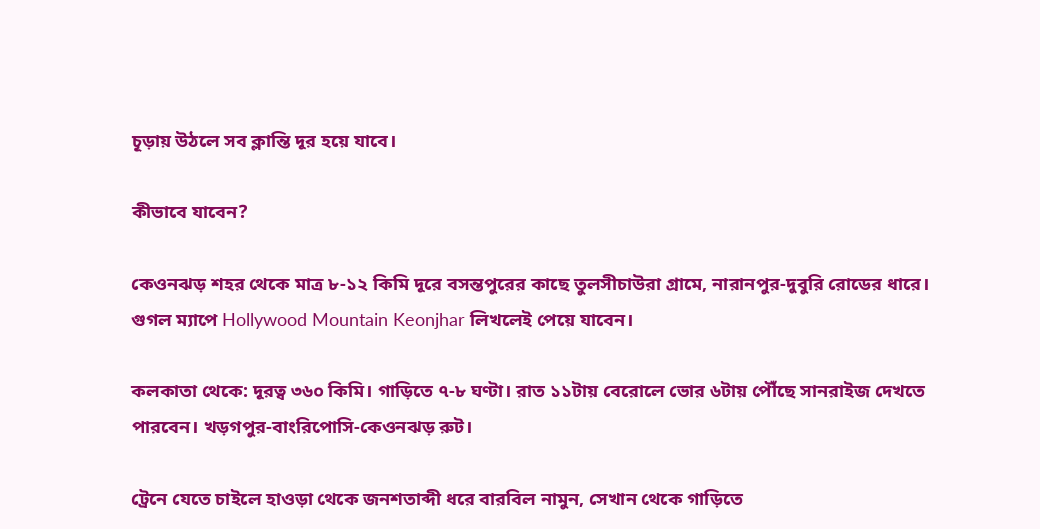চূড়ায় উঠলে সব ক্লান্তি দূর হয়ে যাবে।

কীভাবে যাবেন?

কেওনঝড় শহর থেকে মাত্র ৮-১২ কিমি দূরে বসন্তপুরের কাছে তুলসীচাউরা গ্রামে, নারানপুর-দুবুরি রোডের ধারে। গুগল ম্যাপে Hollywood Mountain Keonjhar লিখলেই পেয়ে যাবেন।

কলকাতা থেকে: দূরত্ব ৩৬০ কিমি। গাড়িতে ৭-৮ ঘণ্টা। রাত ১১টায় বেরোলে ভোর ৬টায় পৌঁছে সানরাইজ দেখতে পারবেন। খড়গপুর-বাংরিপোসি-কেওনঝড় রুট।

ট্রেনে যেতে চাইলে হাওড়া থেকে জনশতাব্দী ধরে বারবিল নামুন, সেখান থেকে গাড়িতে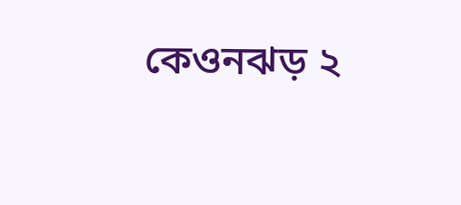কেওনঝড় ২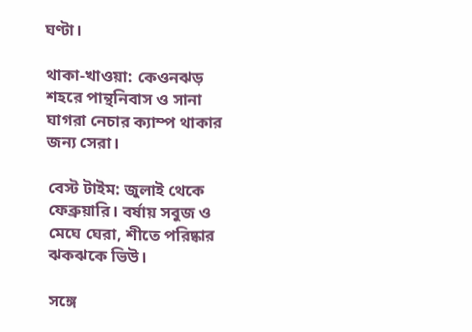ঘণ্টা।

থাকা-খাওয়া: কেওনঝড় শহরে পান্থনিবাস ও সানা ঘাগরা নেচার ক্যাম্প থাকার জন্য সেরা।

বেস্ট টাইম: জুলাই থেকে ফেব্রুয়ারি। বর্ষায় সবুজ ও মেঘে ঘেরা, শীতে পরিষ্কার ঝকঝকে ভিউ।

সঙ্গে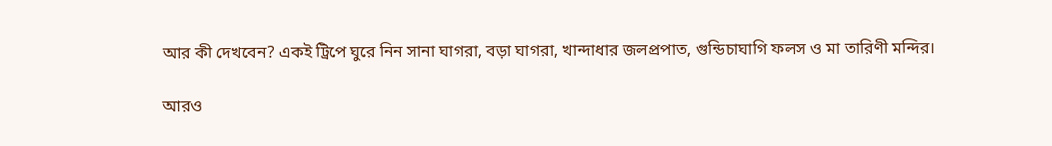আর কী দেখবেন? একই ট্রিপে ঘুরে নিন সানা ঘাগরা, বড়া ঘাগরা, খান্দাধার জলপ্রপাত, গুন্ডিচাঘাগি ফলস ও মা তারিণী মন্দির।

আরও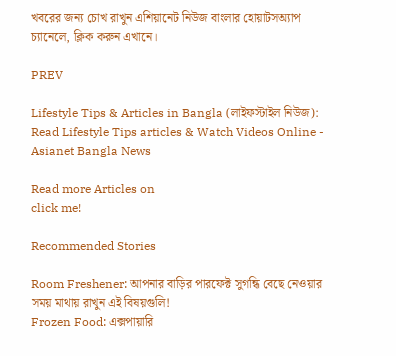খবরের জন্য চোখ রাখুন এশিয়ানেট নিউজ বাংলার হোয়াটসঅ্যাপ চ্যানেলে, ক্লিক করুন এখানে।

PREV

Lifestyle Tips & Articles in Bangla (লাইফস্টাইল নিউজ): Read Lifestyle Tips articles & Watch Videos Online - Asianet Bangla News

Read more Articles on
click me!

Recommended Stories

Room Freshener: আপনার বাড়ির পারফেক্ট সুগন্ধি বেছে নেওয়ার সময় মাথায় রাখুন এই বিষয়গুলি!
Frozen Food: এক্সপায়ারি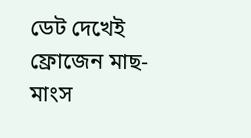ডেট দেখেই ফ্রোজেন মাছ-মাংস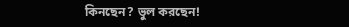কিনছেন? ভুল করছেন!